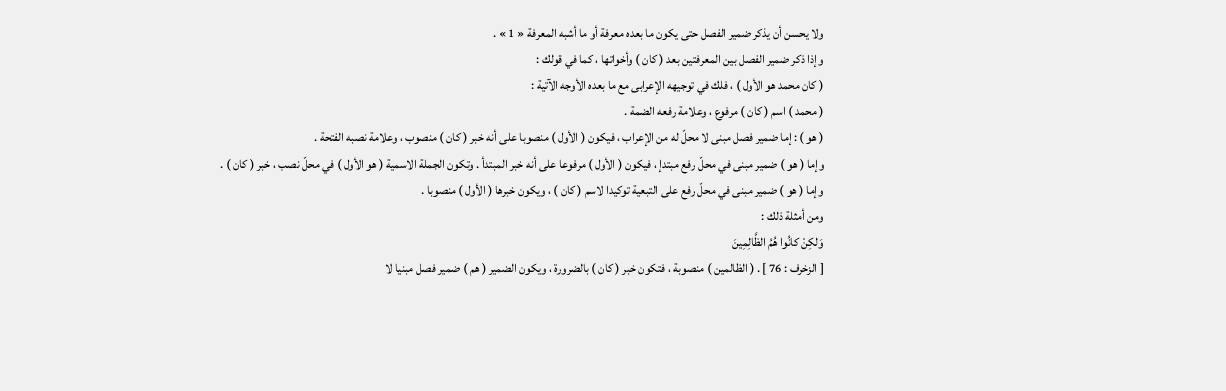ولا يحسن أن يذكر ضمير الفصل حتى يكون ما بعده معرفة أو ما أشبه المعرفة « 1 » .
وإذا ذكر ضمير الفصل بين المعرفتين بعد ( كان ) وأخواتها ، كما في قولك :
( كان محمد هو الأول ) ، فلك في توجيهه الإعرابى مع ما بعده الأوجه الآتية :
( محمد ) اسم ( كان ) مرفوع ، وعلامة رفعه الضمة .
( هو ) : إما ضمير فصل مبنى لا محلّ له من الإعراب ، فيكون ( الأول ) منصوبا على أنه خبر ( كان ) منصوب ، وعلامة نصبه الفتحة .
وإما ( هو ) ضمير مبنى في محلّ رفع مبتدإ ، فيكون ( الأول ) مرفوعا على أنه خبر المبتدأ . وتكون الجملة الاسمية ( هو الأول ) في محلّ نصب ، خبر ( كان ) .
وإما ( هو ) ضمير مبنى في محلّ رفع على التبعية توكيدا لاسم ( كان ) ، ويكون خبرها ( الأول ) منصوبا .
ومن أمثلة ذلك :
وَلكِنْ كانُوا هُمُ الظَّالِمِينَ
[ الزخرف : 76 ] . ( الظالمين ) منصوبة ، فتكون خبر ( كان ) بالضرورة ، ويكون الضمير ( هم ) ضمير فصل مبنيا لا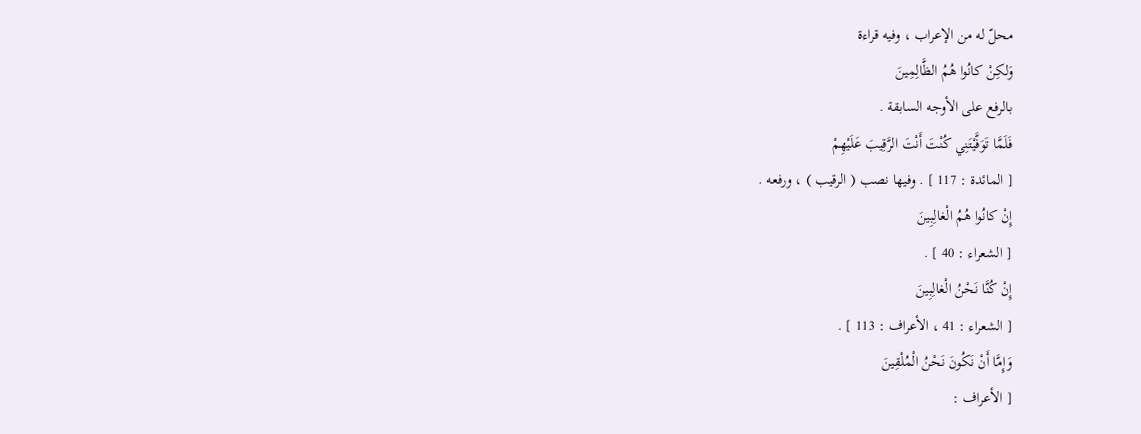محلّ له من الإعراب ، وفيه قراءة
وَلكِنْ كانُوا هُمُ الظَّالِمِينَ
بالرفع على الأوجه السابقة .
فَلَمَّا تَوَفَّيْتَنِي كُنْتَ أَنْتَ الرَّقِيبَ عَلَيْهِمْ
[ المائدة : 117 ] . وفيها نصب ( الرقيب ) ، ورفعه .
إِنْ كانُوا هُمُ الْغالِبِينَ
[ الشعراء : 40 ] .
إِنْ كُنَّا نَحْنُ الْغالِبِينَ
[ الشعراء : 41 ، الأعراف : 113 ] .
وَإِمَّا أَنْ نَكُونَ نَحْنُ الْمُلْقِينَ
[ الأعراف :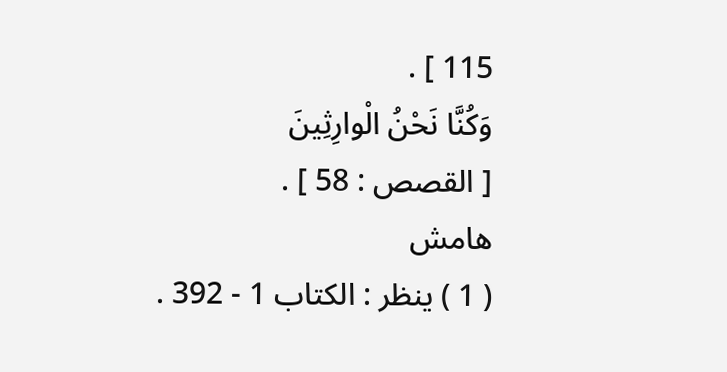115 ] .
وَكُنَّا نَحْنُ الْوارِثِينَ
[ القصص : 58 ] .
هامش
( 1 ) ينظر : الكتاب 1 - 392 .